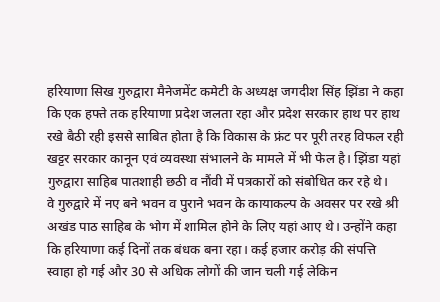हरियाणा सिख गुरुद्वारा मैनेजमेंट कमेटी के अध्यक्ष जगदीश सिंह झिंडा ने कहा कि एक हफ्ते तक हरियाणा प्रदेश जलता रहा और प्रदेश सरकार हाथ पर हाथ रखे बैठी रही इससे साबित होता है कि विकास के फ्रंट पर पूरी तरह विफल रही खट्टर सरकार कानून एवं व्यवस्था संभालने के मामले में भी फेल है। झिंडा यहां गुरुद्वारा साहिब पातशाही छठी व नौंवी में पत्रकारों को संबोधित कर रहे थे।
वे गुरुद्वारे में नए बने भवन व पुराने भवन के कायाकल्प के अवसर पर रखे श्री अखंड पाठ साहिब के भोग में शामिल होने के लिए यहां आए थे। उन्होंने कहा कि हरियाणा कई दिनों तक बंधक बना रहा। कई हजार करोड़ की संपत्ति स्वाहा हो गई और 30 से अधिक लोगों की जान चली गई लेकिन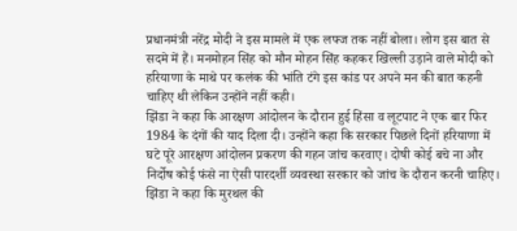प्रधानमंत्री नरेंद्र मोदी ने इस मामले में एक लफ्ज तक नहीं बोला। लोग इस बात से सदमे में हैं। मनमोहन सिंह को मौन मोहन सिंह कहकर खिल्ली उड़ाने वाले मोदी को हरियाणा के माथे पर कलंक की भांति टंगे इस कांड पर अपने मन की बात कहनी चाहिए थी लेकिन उन्होंने नहीं कही।
झिंडा ने कहा कि आरक्षण आंदोलन के दौरान हुई हिंसा व लूटपाट ने एक बार फिर 1984 के दंगों की याद दिला दी। उन्होंने कहा कि सरकार पिछले दिनों हरियाणा में घटे पूरे आरक्षण आंदोलन प्रकरण की गहन जांच करवाए। दोषी कोई बचे ना और निर्दोष कोई फंसे ना ऐसी पारदर्शी व्यवस्था सरकार को जांच के दौरान करनी चाहिए।
झिंडा ने कहा कि मुरथल की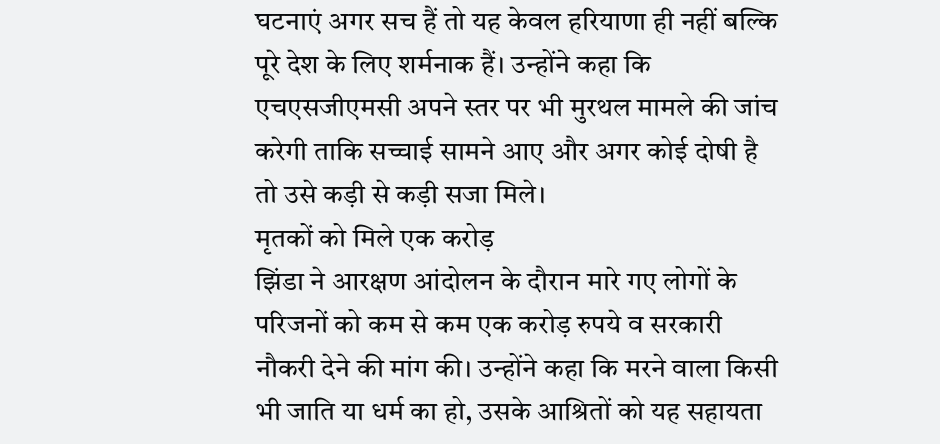घटनाएं अगर सच हैं तो यह केवल हरियाणा ही नहीं बल्कि पूरे देश के लिए शर्मनाक हैं। उन्होंने कहा कि एचएसजीएमसी अपने स्तर पर भी मुरथल मामले की जांच करेगी ताकि सच्चाई सामने आए और अगर कोई दोषी है तो उसे कड़ी से कड़ी सजा मिले।
मृतकों को मिले एक करोड़
झिंडा ने आरक्षण आंदोलन के दौरान मारे गए लोगों के परिजनों को कम से कम एक करोड़ रुपये व सरकारी नौकरी देने की मांग की। उन्होंने कहा कि मरने वाला किसी भी जाति या धर्म का हो, उसके आश्रितों को यह सहायता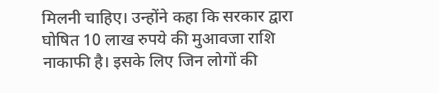मिलनी चाहिए। उन्होंने कहा कि सरकार द्वारा घोषित 10 लाख रुपये की मुआवजा राशि नाकाफी है। इसके लिए जिन लोगों की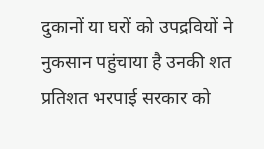दुकानों या घरों को उपद्रवियों ने नुकसान पहुंचाया है उनकी शत प्रतिशत भरपाई सरकार को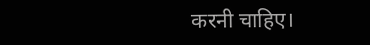करनी चाहिए।